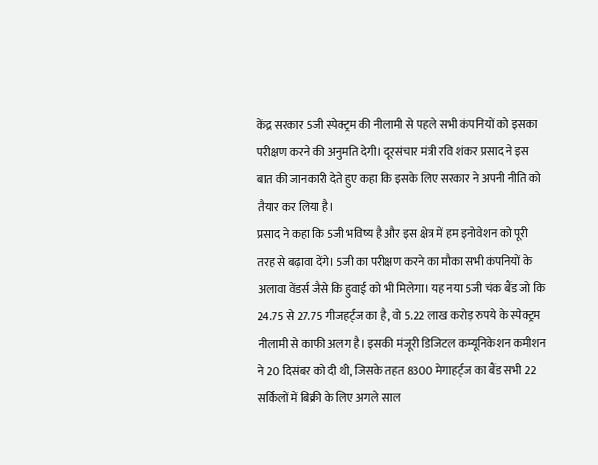केंद्र सरकार 5जी स्पेक्ट्रम की नीलामी से पहले सभी कंपनियों को इसका परीक्षण करने की अनुमति देगी। दूरसंचार मंत्री रवि शंकर प्रसाद ने इस बात की जानकारी देते हुए कहा कि इसके लिए सरकार ने अपनी नीति को तैयार कर लिया है।
प्रसाद ने कहा कि 5जी भविष्य है और इस क्षेत्र में हम इनोवेशन को पूरी तरह से बढ़ावा देंगे। 5जी का परीक्षण करने का मौका सभी कंपनियों के अलावा वेंडर्स जैसे कि हुवाई को भी मिलेगा। यह नया 5जी चंक बैंड जो कि 24.75 से 27.75 गीजहर्ट्ज का है, वो 5.22 लाख करोड़ रुपये के स्पेक्ट्रम नीलामी से काफी अलग है। इसकी मंजूरी डिजिटल कम्यूनिकेशन कमीशन ने 20 दिसंबर को दी थी, जिसके तहत 8300 मेगाहर्ट्ज का बैंड सभी 22 सर्किलों में बिक्री के लिए अगले साल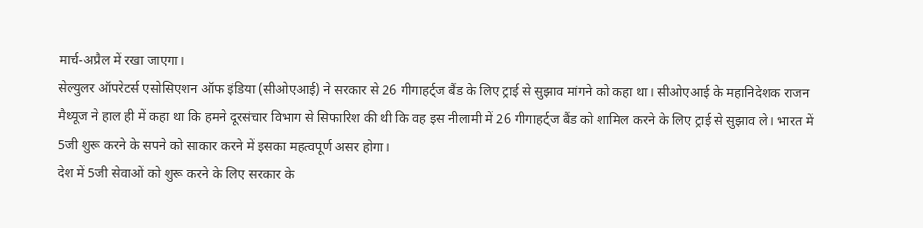मार्च-अप्रैल में रखा जाएगा।
सेल्युलर ऑपरेटर्स एसोसिएशन ऑफ इंडिया (सीओएआई) ने सरकार से 26 गीगाहर्ट्ज बैंड के लिए ट्राई से सुझाव मांगने को कहा था। सीओएआई के महानिदेशक राजन मैथ्यूज ने हाल ही में कहा था कि हमने दूरसंचार विभाग से सिफारिश की थी कि वह इस नीलामी में 26 गीगाहर्ट्ज बैंड को शामिल करने के लिए ट्राई से सुझाव ले। भारत में 5जी शुरू करने के सपने को साकार करने में इसका महत्वपूर्ण असर होगा।
देश में 5जी सेवाओं को शुरू करने के लिए सरकार के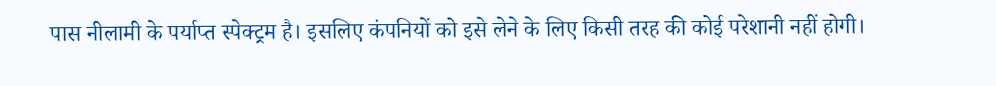पास नीलामी के पर्याप्त स्पेक्ट्रम है। इसलिए कंपनियों को इसे लेने के लिए किसी तरह की कोई परेशानी नहीं होगी।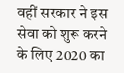वहीं सरकार ने इस सेवा को शुरू करने के लिए 2020 का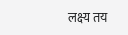लक्ष्य तय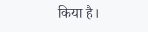किया है।